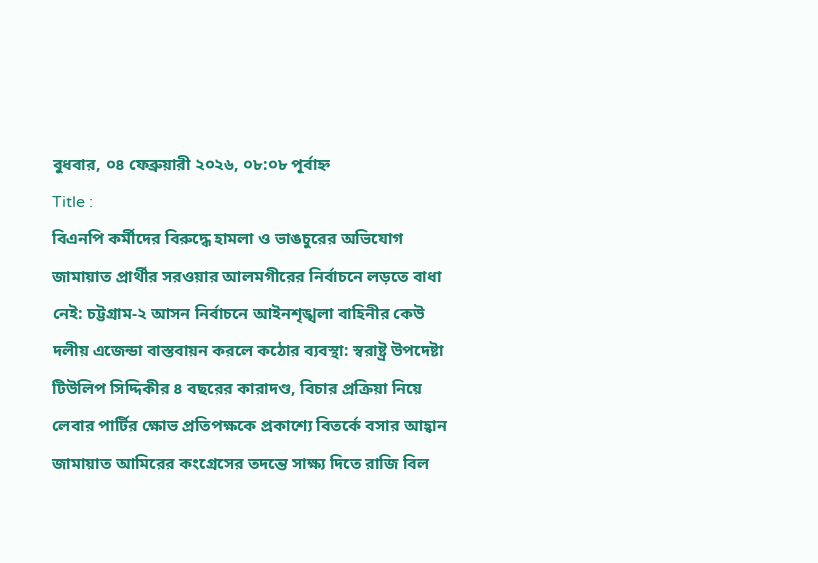বুধবার, ০৪ ফেব্রুয়ারী ২০২৬, ০৮:০৮ পূর্বাহ্ন
Title :
বিএনপি কর্মীদের বিরুদ্ধে হামলা ও ভাঙচুরের অভিযোগ জামায়াত প্রার্থীর সরওয়ার আলমগীরের নির্বাচনে লড়তে বাধা নেই: চট্টগ্রাম-২ আসন নির্বাচনে আইনশৃঙ্খলা বাহিনীর কেউ দলীয় এজেন্ডা বাস্তবায়ন করলে কঠোর ব্যবস্থা: স্বরাষ্ট্র উপদেষ্টা টিউলিপ সিদ্দিকীর ৪ বছরের কারাদণ্ড, বিচার প্রক্রিয়া নিয়ে লেবার পার্টির ক্ষোভ প্রতিপক্ষকে প্রকাশ্যে বিতর্কে বসার আহ্বান জামায়াত আমিরের কংগ্রেসের তদন্তে সাক্ষ্য দিতে রাজি বিল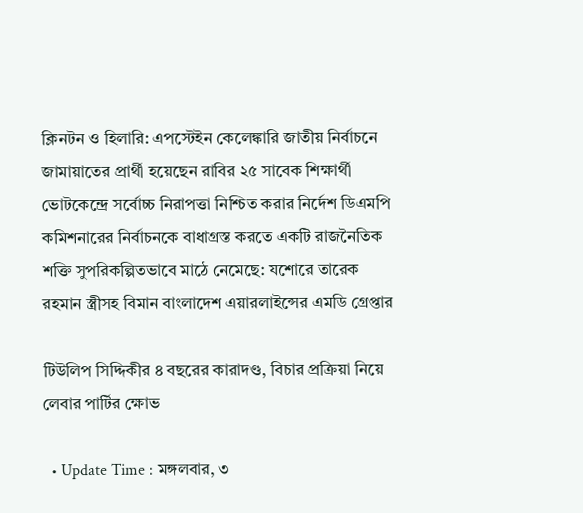ক্লিনটন ও হিলারি: এপস্টেইন কেলেঙ্কারি জাতীয় নির্বাচনে জামায়াতের প্রার্থী হয়েছেন রাবির ২৫ সাবেক শিক্ষার্থী ভোটকেন্দ্রে সর্বোচ্চ নিরাপত্তা নিশ্চিত করার নির্দেশ ডিএমপি কমিশনারের নির্বাচনকে বাধাগ্রস্ত করতে একটি রাজনৈতিক শক্তি সুপরিকল্পিতভাবে মাঠে নেমেছে: যশোরে তারেক রহমান স্ত্রীসহ বিমান বাংলাদেশ এয়ারলাইন্সের এমডি গ্রেপ্তার

টিউলিপ সিদ্দিকীর ৪ বছরের কারাদণ্ড, বিচার প্রক্রিয়া নিয়ে লেবার পার্টির ক্ষোভ

  • Update Time : মঙ্গলবার, ৩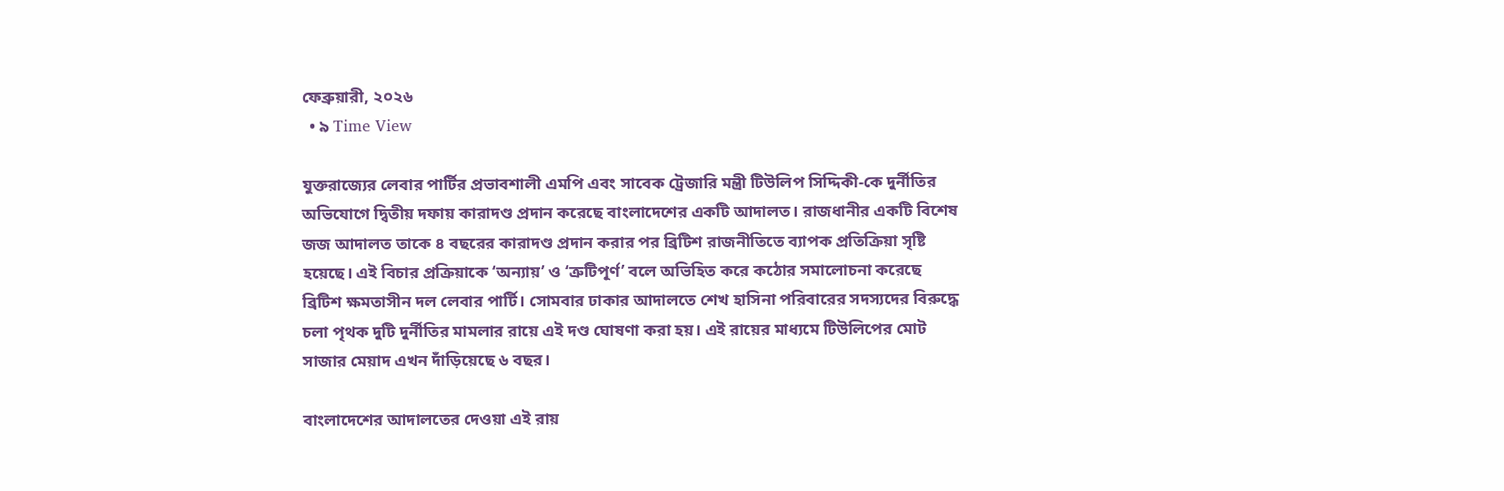ফেব্রুয়ারী, ২০২৬
  • ৯ Time View

যুক্তরাজ্যের লেবার পার্টির প্রভাবশালী এমপি এবং সাবেক ট্রেজারি মন্ত্রী টিউলিপ সিদ্দিকী-কে দুর্নীতির অভিযোগে দ্বিতীয় দফায় কারাদণ্ড প্রদান করেছে বাংলাদেশের একটি আদালত। রাজধানীর একটি বিশেষ জজ আদালত তাকে ৪ বছরের কারাদণ্ড প্রদান করার পর ব্রিটিশ রাজনীতিতে ব্যাপক প্রতিক্রিয়া সৃষ্টি হয়েছে। এই বিচার প্রক্রিয়াকে ‘অন্যায়’ ও ‘ত্রুটিপূর্ণ’ বলে অভিহিত করে কঠোর সমালোচনা করেছে ব্রিটিশ ক্ষমতাসীন দল লেবার পার্টি। সোমবার ঢাকার আদালতে শেখ হাসিনা পরিবারের সদস্যদের বিরুদ্ধে চলা পৃথক দুটি দুর্নীতির মামলার রায়ে এই দণ্ড ঘোষণা করা হয়। এই রায়ের মাধ্যমে টিউলিপের মোট সাজার মেয়াদ এখন দাঁড়িয়েছে ৬ বছর।

বাংলাদেশের আদালতের দেওয়া এই রায়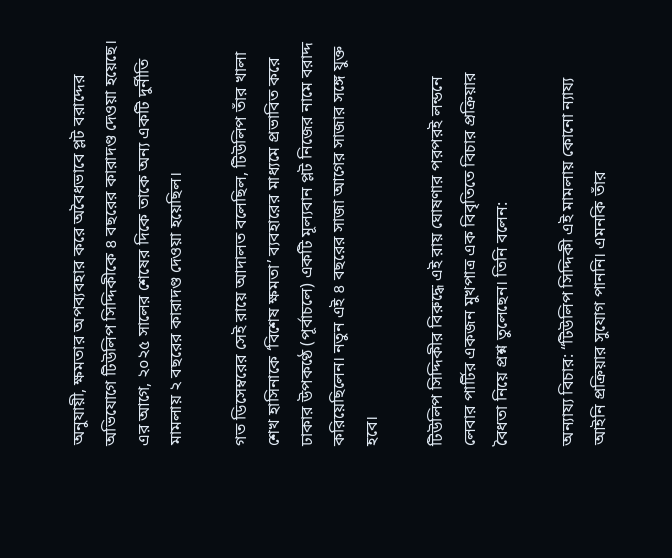অনুযায়ী, ক্ষমতার অপব্যবহার করে অবৈধভাবে প্লট বরাদ্দের অভিযোগে টিউলিপ সিদ্দিকীকে ৪ বছরের কারাদণ্ড দেওয়া হয়েছে। এর আগে, ২০২৫ সালের শেষের দিকে তাকে অন্য একটি দুর্নীতি মামলায় ২ বছরের কারাদণ্ড দেওয়া হয়েছিল।

গত ডিসেম্বরের সেই রায়ে আদালত বলেছিল, টিউলিপ তাঁর খালা শেখ হাসিনাকে ‘বিশেষ ক্ষমতা’ ব্যবহারের মাধ্যমে প্রভাবিত করে ঢাকার উপকণ্ঠে (পূর্বাচলে) একটি মূল্যবান প্লট নিজের নামে বরাদ্দ করিয়েছিলেন। নতুন এই ৪ বছরের সাজা আগের সাজার সঙ্গে যুক্ত হবে।

টিউলিপ সিদ্দিকীর বিরুদ্ধে এই রায় ঘোষণার পরপরই লন্ডনে লেবার পার্টির একজন মুখপাত্র এক বিবৃতিতে বিচার প্রক্রিয়ার বৈধতা নিয়ে প্রশ্ন তুলেছেন। তিনি বলেন:

অন্যায্য বিচার: “টিউলিপ সিদ্দিকী এই মামলায় কোনো ন্যায্য আইনি প্রক্রিয়ার সুযোগ পাননি। এমনকি তাঁর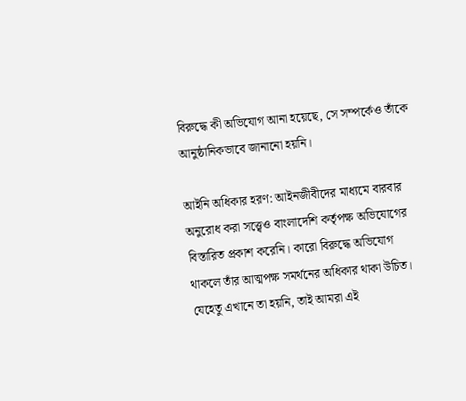বিরুদ্ধে কী অভিযোগ আনা হয়েছে, সে সম্পর্কেও তাঁকে আনুষ্ঠানিকভাবে জানানো হয়নি।

আইনি অধিকার হরণ: আইনজীবীদের মাধ্যমে বারবার অনুরোধ করা সত্ত্বেও বাংলাদেশি কর্তৃপক্ষ অভিযোগের বিস্তারিত প্রকাশ করেনি। কারো বিরুদ্ধে অভিযোগ থাকলে তাঁর আত্মপক্ষ সমর্থনের অধিকার থাকা উচিত। যেহেতু এখানে তা হয়নি, তাই আমরা এই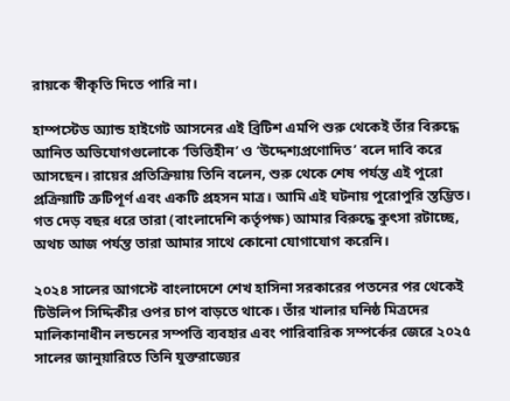রায়কে স্বীকৃতি দিতে পারি না।

হাম্পস্টেড অ্যান্ড হাইগেট আসনের এই ব্রিটিশ এমপি শুরু থেকেই তাঁর বিরুদ্ধে আনিত অভিযোগগুলোকে ‘ভিত্তিহীন’ ও ‘উদ্দেশ্যপ্রণোদিত’ বলে দাবি করে আসছেন। রায়ের প্রতিক্রিয়ায় তিনি বলেন, শুরু থেকে শেষ পর্যন্ত এই পুরো প্রক্রিয়াটি ত্রুটিপূর্ণ এবং একটি প্রহসন মাত্র। আমি এই ঘটনায় পুরোপুরি স্তম্ভিত। গত দেড় বছর ধরে তারা (বাংলাদেশি কর্তৃপক্ষ) আমার বিরুদ্ধে কুৎসা রটাচ্ছে, অথচ আজ পর্যন্ত তারা আমার সাথে কোনো যোগাযোগ করেনি।

২০২৪ সালের আগস্টে বাংলাদেশে শেখ হাসিনা সরকারের পতনের পর থেকেই টিউলিপ সিদ্দিকীর ওপর চাপ বাড়তে থাকে। তাঁর খালার ঘনিষ্ঠ মিত্রদের মালিকানাধীন লন্ডনের সম্পত্তি ব্যবহার এবং পারিবারিক সম্পর্কের জেরে ২০২৫ সালের জানুয়ারিতে তিনি যুক্তরাজ্যের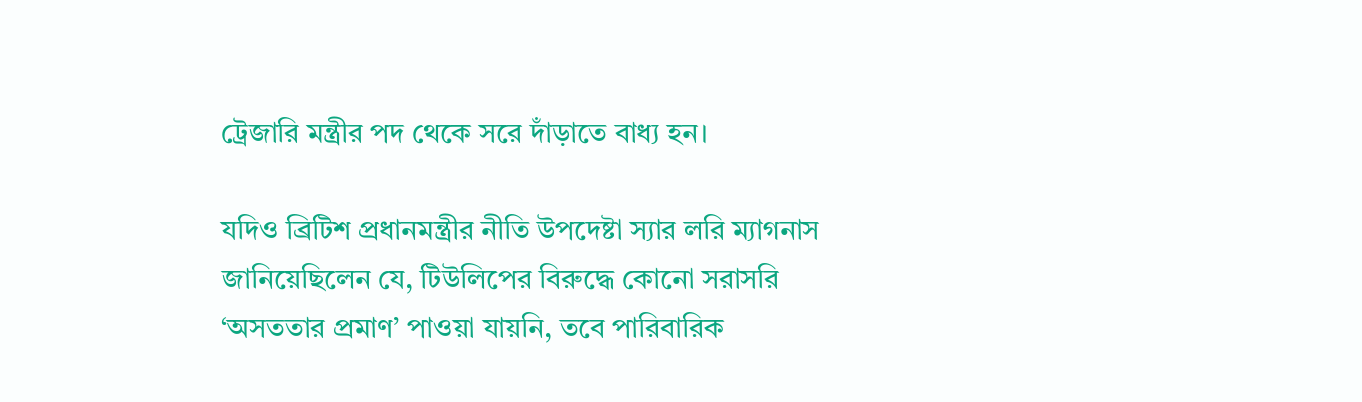ট্রেজারি মন্ত্রীর পদ থেকে সরে দাঁড়াতে বাধ্য হন।

যদিও ব্রিটিশ প্রধানমন্ত্রীর নীতি উপদেষ্টা স্যার লরি ম্যাগনাস জানিয়েছিলেন যে, টিউলিপের বিরুদ্ধে কোনো সরাসরি ‘অসততার প্রমাণ’ পাওয়া যায়নি, তবে পারিবারিক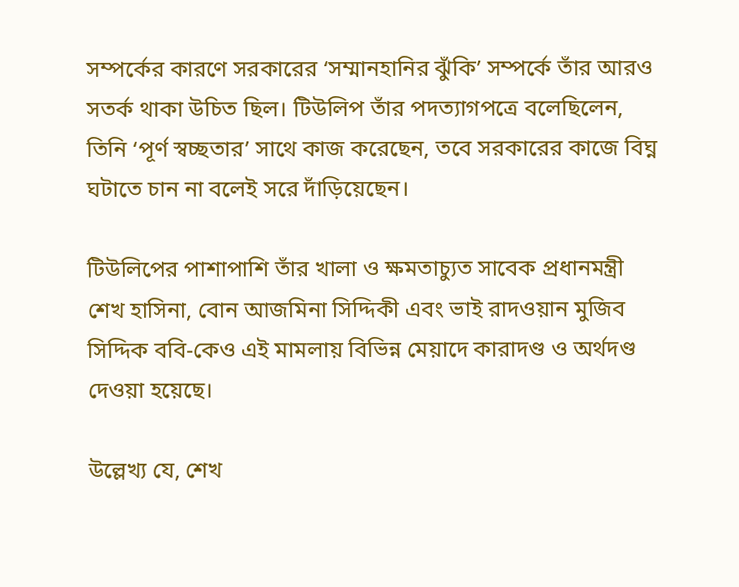সম্পর্কের কারণে সরকারের ‘সম্মানহানির ঝুঁকি’ সম্পর্কে তাঁর আরও সতর্ক থাকা উচিত ছিল। টিউলিপ তাঁর পদত্যাগপত্রে বলেছিলেন, তিনি ‘পূর্ণ স্বচ্ছতার’ সাথে কাজ করেছেন, তবে সরকারের কাজে বিঘ্ন ঘটাতে চান না বলেই সরে দাঁড়িয়েছেন।

টিউলিপের পাশাপাশি তাঁর খালা ও ক্ষমতাচ্যুত সাবেক প্রধানমন্ত্রী শেখ হাসিনা, বোন আজমিনা সিদ্দিকী এবং ভাই রাদওয়ান মুজিব সিদ্দিক ববি-কেও এই মামলায় বিভিন্ন মেয়াদে কারাদণ্ড ও অর্থদণ্ড দেওয়া হয়েছে।

উল্লেখ্য যে, শেখ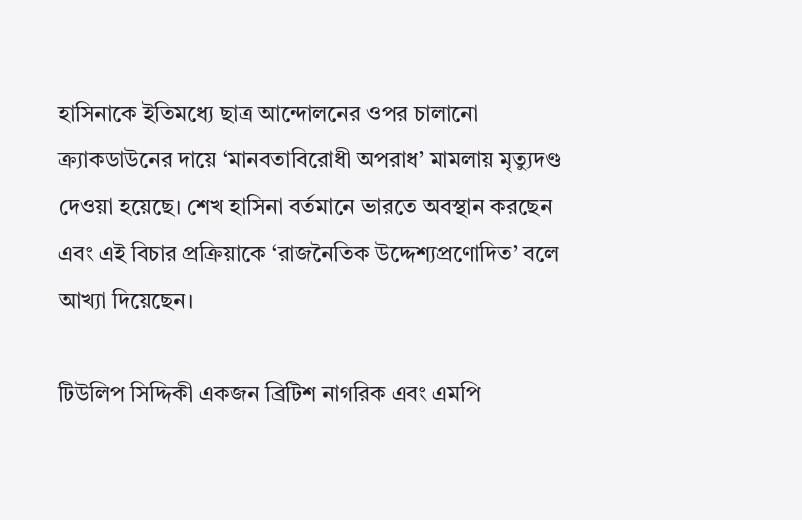হাসিনাকে ইতিমধ্যে ছাত্র আন্দোলনের ওপর চালানো ক্র্যাকডাউনের দায়ে ‘মানবতাবিরোধী অপরাধ’ মামলায় মৃত্যুদণ্ড দেওয়া হয়েছে। শেখ হাসিনা বর্তমানে ভারতে অবস্থান করছেন এবং এই বিচার প্রক্রিয়াকে ‘রাজনৈতিক উদ্দেশ্যপ্রণোদিত’ বলে আখ্যা দিয়েছেন।

টিউলিপ সিদ্দিকী একজন ব্রিটিশ নাগরিক এবং এমপি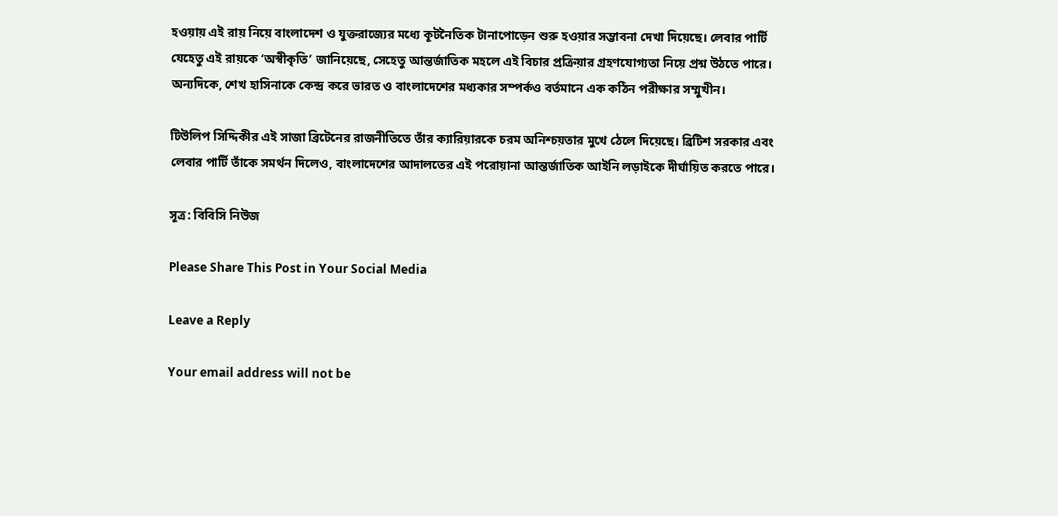হওয়ায় এই রায় নিয়ে বাংলাদেশ ও যুক্তরাজ্যের মধ্যে কূটনৈতিক টানাপোড়েন শুরু হওয়ার সম্ভাবনা দেখা দিয়েছে। লেবার পার্টি যেহেতু এই রায়কে ‘অস্বীকৃতি’ জানিয়েছে, সেহেতু আন্তর্জাতিক মহলে এই বিচার প্রক্রিয়ার গ্রহণযোগ্যতা নিয়ে প্রশ্ন উঠতে পারে। অন্যদিকে, শেখ হাসিনাকে কেন্দ্র করে ভারত ও বাংলাদেশের মধ্যকার সম্পর্কও বর্তমানে এক কঠিন পরীক্ষার সম্মুখীন।

টিউলিপ সিদ্দিকীর এই সাজা ব্রিটেনের রাজনীতিতে তাঁর ক্যারিয়ারকে চরম অনিশ্চয়তার মুখে ঠেলে দিয়েছে। ব্রিটিশ সরকার এবং লেবার পার্টি তাঁকে সমর্থন দিলেও, বাংলাদেশের আদালতের এই পরোয়ানা আন্তর্জাতিক আইনি লড়াইকে দীর্ঘায়িত করতে পারে।

সূত্র: বিবিসি নিউজ

Please Share This Post in Your Social Media

Leave a Reply

Your email address will not be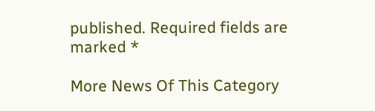published. Required fields are marked *

More News Of This Category